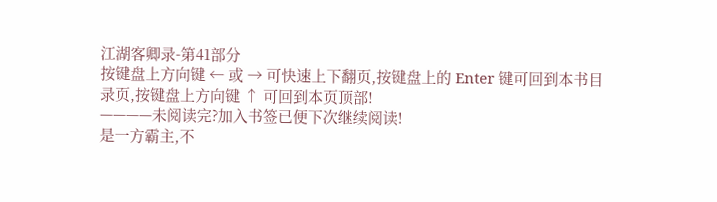江湖客卿录-第41部分
按键盘上方向键 ← 或 → 可快速上下翻页,按键盘上的 Enter 键可回到本书目录页,按键盘上方向键 ↑ 可回到本页顶部!
————未阅读完?加入书签已便下次继续阅读!
是一方霸主,不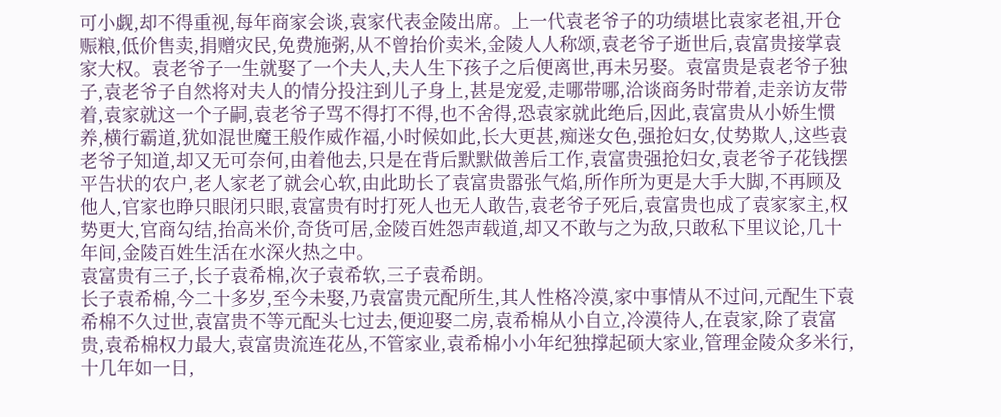可小觑,却不得重视,每年商家会谈,袁家代表金陵出席。上一代袁老爷子的功绩堪比袁家老祖,开仓赈粮,低价售卖,捐赠灾民,免费施粥,从不曾抬价卖米,金陵人人称颂,袁老爷子逝世后,袁富贵接掌袁家大权。袁老爷子一生就娶了一个夫人,夫人生下孩子之后便离世,再未另娶。袁富贵是袁老爷子独子,袁老爷子自然将对夫人的情分投注到儿子身上,甚是宠爱,走哪带哪,洽谈商务时带着,走亲访友带着,袁家就这一个子嗣,袁老爷子骂不得打不得,也不舍得,恐袁家就此绝后,因此,袁富贵从小娇生惯养,横行霸道,犹如混世魔王般作威作福,小时候如此,长大更甚,痴迷女色,强抢妇女,仗势欺人,这些袁老爷子知道,却又无可奈何,由着他去,只是在背后默默做善后工作,袁富贵强抢妇女,袁老爷子花钱摆平告状的农户,老人家老了就会心软,由此助长了袁富贵嚣张气焰,所作所为更是大手大脚,不再顾及他人,官家也睁只眼闭只眼,袁富贵有时打死人也无人敢告,袁老爷子死后,袁富贵也成了袁家家主,权势更大,官商勾结,抬高米价,奇货可居,金陵百姓怨声载道,却又不敢与之为敌,只敢私下里议论,几十年间,金陵百姓生活在水深火热之中。
袁富贵有三子,长子袁希棉,次子袁希软,三子袁希朗。
长子袁希棉,今二十多岁,至今未娶,乃袁富贵元配所生,其人性格冷漠,家中事情从不过问,元配生下袁希棉不久过世,袁富贵不等元配头七过去,便迎娶二房,袁希棉从小自立,冷漠待人,在袁家,除了袁富贵,袁希棉权力最大,袁富贵流连花丛,不管家业,袁希棉小小年纪独撑起硕大家业,管理金陵众多米行,十几年如一日,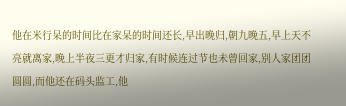他在米行呆的时间比在家呆的时间还长,早出晚归,朝九晚五,早上天不亮就离家,晚上半夜三更才归家,有时候连过节也未曾回家,别人家团团圆圆,而他还在码头监工,他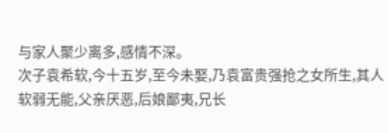与家人聚少离多,感情不深。
次子袁希软,今十五岁,至今未娶,乃袁富贵强抢之女所生,其人软弱无能,父亲厌恶,后娘鄙夷,兄长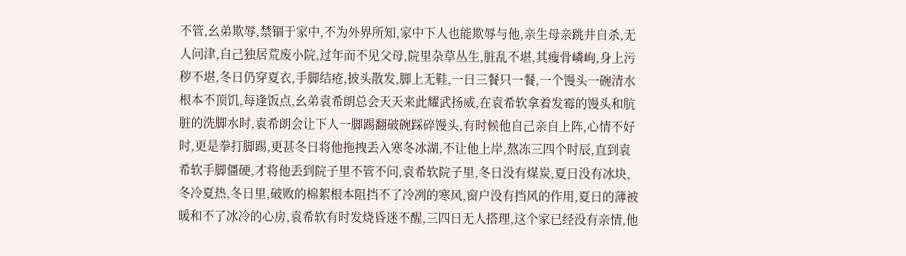不管,幺弟欺辱,禁锢于家中,不为外界所知,家中下人也能欺辱与他,亲生母亲跳井自杀,无人问津,自己独居荒废小院,过年而不见父母,院里杂草丛生,脏乱不堪,其瘦骨嶙峋,身上污秽不堪,冬日仍穿夏衣,手脚结疮,披头散发,脚上无鞋,一日三餐只一餐,一个馒头一碗清水根本不顶饥,每逢饭点,幺弟袁希朗总会天天来此耀武扬威,在袁希软拿着发霉的馒头和肮脏的洗脚水时,袁希朗会让下人一脚踢翻破碗踩碎馒头,有时候他自己亲自上阵,心情不好时,更是拳打脚踢,更甚冬日将他拖拽丢入寒冬冰湖,不让他上岸,熬冻三四个时辰,直到袁希软手脚僵硬,才将他丢到院子里不管不问,袁希软院子里,冬日没有煤炭,夏日没有冰块,冬冷夏热,冬日里,破败的棉絮根本阻挡不了冷冽的寒风,窗户没有挡风的作用,夏日的薄被暖和不了冰冷的心房,袁希软有时发烧昏迷不醒,三四日无人搭理,这个家已经没有亲情,他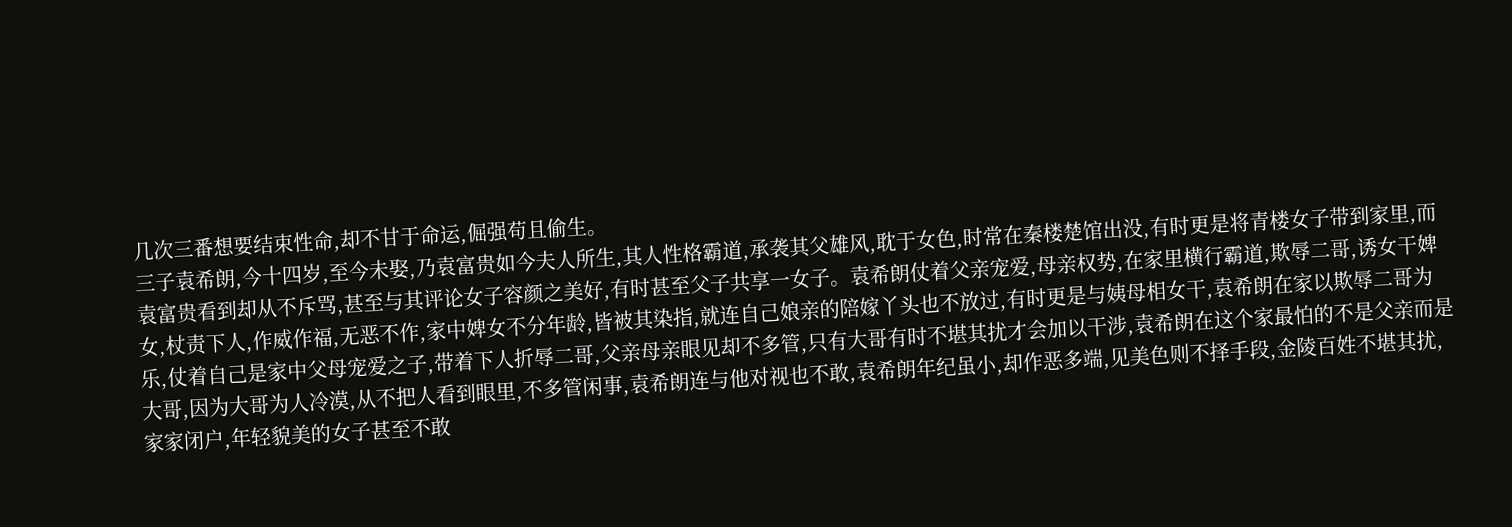几次三番想要结束性命,却不甘于命运,倔强苟且偷生。
三子袁希朗,今十四岁,至今未娶,乃袁富贵如今夫人所生,其人性格霸道,承袭其父雄风,耽于女色,时常在秦楼楚馆出没,有时更是将青楼女子带到家里,而袁富贵看到却从不斥骂,甚至与其评论女子容颜之美好,有时甚至父子共享一女子。袁希朗仗着父亲宠爱,母亲权势,在家里横行霸道,欺辱二哥,诱女干婢女,杖责下人,作威作福,无恶不作,家中婢女不分年龄,皆被其染指,就连自己娘亲的陪嫁丫头也不放过,有时更是与姨母相女干,袁希朗在家以欺辱二哥为乐,仗着自己是家中父母宠爱之子,带着下人折辱二哥,父亲母亲眼见却不多管,只有大哥有时不堪其扰才会加以干涉,袁希朗在这个家最怕的不是父亲而是大哥,因为大哥为人冷漠,从不把人看到眼里,不多管闲事,袁希朗连与他对视也不敢,袁希朗年纪虽小,却作恶多端,见美色则不择手段,金陵百姓不堪其扰,家家闭户,年轻貌美的女子甚至不敢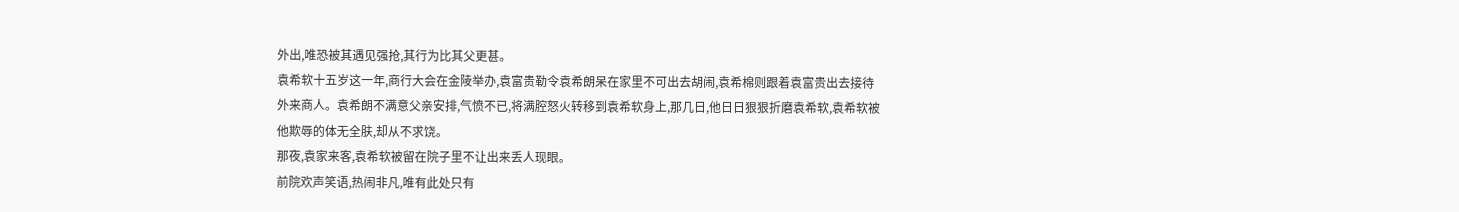外出,唯恐被其遇见强抢,其行为比其父更甚。
袁希软十五岁这一年,商行大会在金陵举办,袁富贵勒令袁希朗呆在家里不可出去胡闹,袁希棉则跟着袁富贵出去接待外来商人。袁希朗不满意父亲安排,气愤不已,将满腔怒火转移到袁希软身上,那几日,他日日狠狠折磨袁希软,袁希软被他欺辱的体无全肤,却从不求饶。
那夜,袁家来客,袁希软被留在院子里不让出来丢人现眼。
前院欢声笑语,热闹非凡,唯有此处只有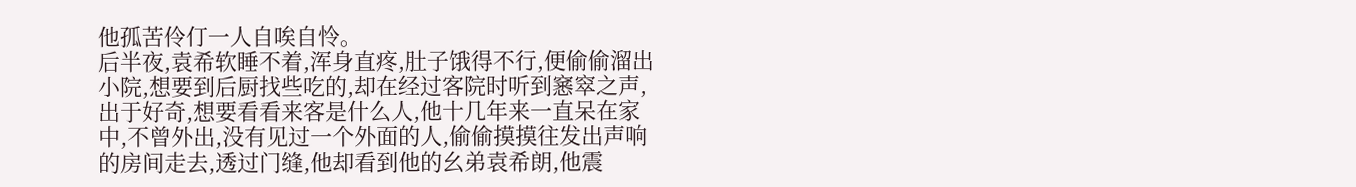他孤苦伶仃一人自唉自怜。
后半夜,袁希软睡不着,浑身直疼,肚子饿得不行,便偷偷溜出小院,想要到后厨找些吃的,却在经过客院时听到窸窣之声,出于好奇,想要看看来客是什么人,他十几年来一直呆在家中,不曾外出,没有见过一个外面的人,偷偷摸摸往发出声响的房间走去,透过门缝,他却看到他的幺弟袁希朗,他震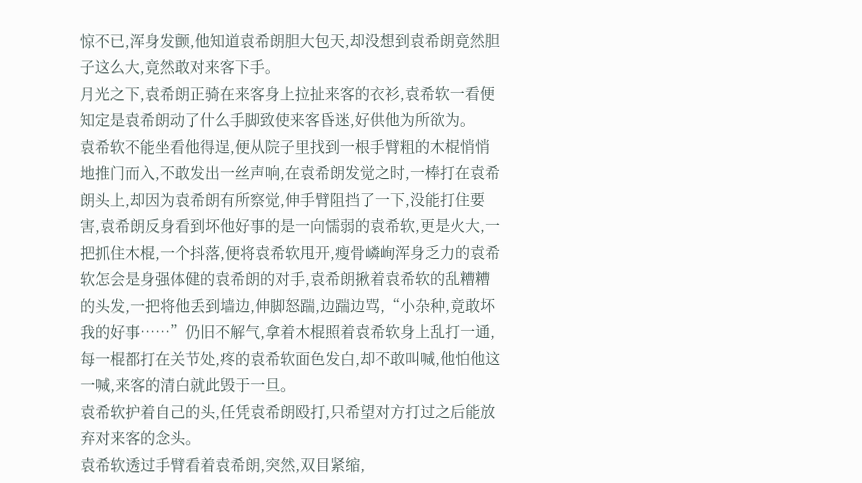惊不已,浑身发颤,他知道袁希朗胆大包天,却没想到袁希朗竟然胆子这么大,竟然敢对来客下手。
月光之下,袁希朗正骑在来客身上拉扯来客的衣衫,袁希软一看便知定是袁希朗动了什么手脚致使来客昏迷,好供他为所欲为。
袁希软不能坐看他得逞,便从院子里找到一根手臂粗的木棍悄悄地推门而入,不敢发出一丝声响,在袁希朗发觉之时,一棒打在袁希朗头上,却因为袁希朗有所察觉,伸手臂阻挡了一下,没能打住要害,袁希朗反身看到坏他好事的是一向懦弱的袁希软,更是火大,一把抓住木棍,一个抖落,便将袁希软甩开,瘦骨嶙峋浑身乏力的袁希软怎会是身强体健的袁希朗的对手,袁希朗揪着袁希软的乱糟糟的头发,一把将他丢到墙边,伸脚怒踹,边踹边骂,“小杂种,竟敢坏我的好事……”仍旧不解气,拿着木棍照着袁希软身上乱打一通,每一棍都打在关节处,疼的袁希软面色发白,却不敢叫喊,他怕他这一喊,来客的清白就此毁于一旦。
袁希软护着自己的头,任凭袁希朗殴打,只希望对方打过之后能放弃对来客的念头。
袁希软透过手臂看着袁希朗,突然,双目紧缩,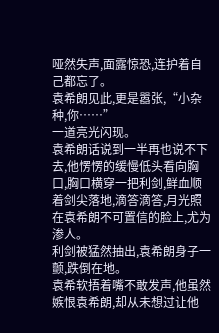哑然失声,面露惊恐,连护着自己都忘了。
袁希朗见此,更是嚣张,“小杂种,你……”
一道亮光闪现。
袁希朗话说到一半再也说不下去,他愣愣的缓慢低头看向胸口,胸口横穿一把利剑,鲜血顺着剑尖落地,滴答滴答,月光照在袁希朗不可置信的脸上,尤为渗人。
利剑被猛然抽出,袁希朗身子一颤,跌倒在地。
袁希软捂着嘴不敢发声,他虽然嫉恨袁希朗,却从未想过让他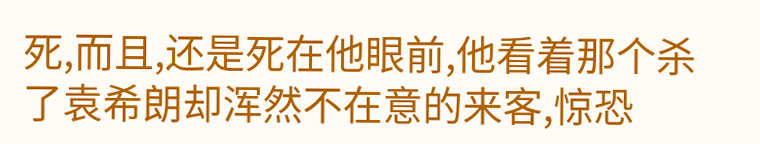死,而且,还是死在他眼前,他看着那个杀了袁希朗却浑然不在意的来客,惊恐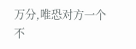万分,唯恐对方一个不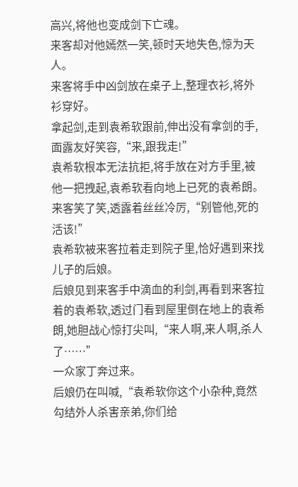高兴,将他也变成剑下亡魂。
来客却对他嫣然一笑,顿时天地失色,惊为天人。
来客将手中凶剑放在桌子上,整理衣衫,将外衫穿好。
拿起剑,走到袁希软跟前,伸出没有拿剑的手,面露友好笑容,“来,跟我走!”
袁希软根本无法抗拒,将手放在对方手里,被他一把拽起,袁希软看向地上已死的袁希朗。
来客笑了笑,透露着丝丝冷厉,“别管他,死的活该!”
袁希软被来客拉着走到院子里,恰好遇到来找儿子的后娘。
后娘见到来客手中滴血的利剑,再看到来客拉着的袁希软,透过门看到屋里倒在地上的袁希朗,她胆战心惊打尖叫,“来人啊,来人啊,杀人了……”
一众家丁奔过来。
后娘仍在叫喊,“袁希软你这个小杂种,竟然勾结外人杀害亲弟,你们给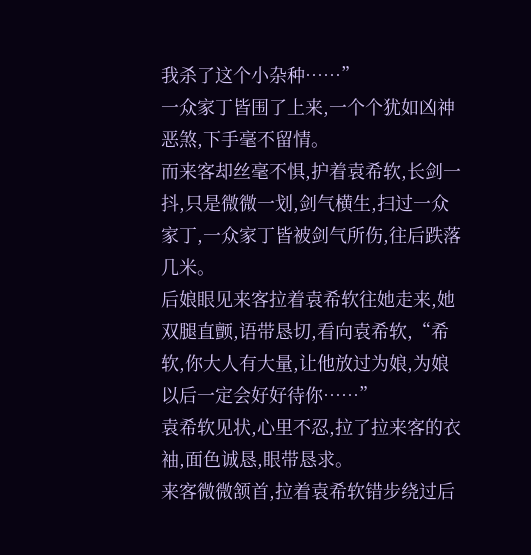我杀了这个小杂种……”
一众家丁皆围了上来,一个个犹如凶神恶煞,下手毫不留情。
而来客却丝毫不惧,护着袁希软,长剑一抖,只是微微一划,剑气横生,扫过一众家丁,一众家丁皆被剑气所伤,往后跌落几米。
后娘眼见来客拉着袁希软往她走来,她双腿直颤,语带恳切,看向袁希软,“希软,你大人有大量,让他放过为娘,为娘以后一定会好好待你……”
袁希软见状,心里不忍,拉了拉来客的衣袖,面色诚恳,眼带恳求。
来客微微颔首,拉着袁希软错步绕过后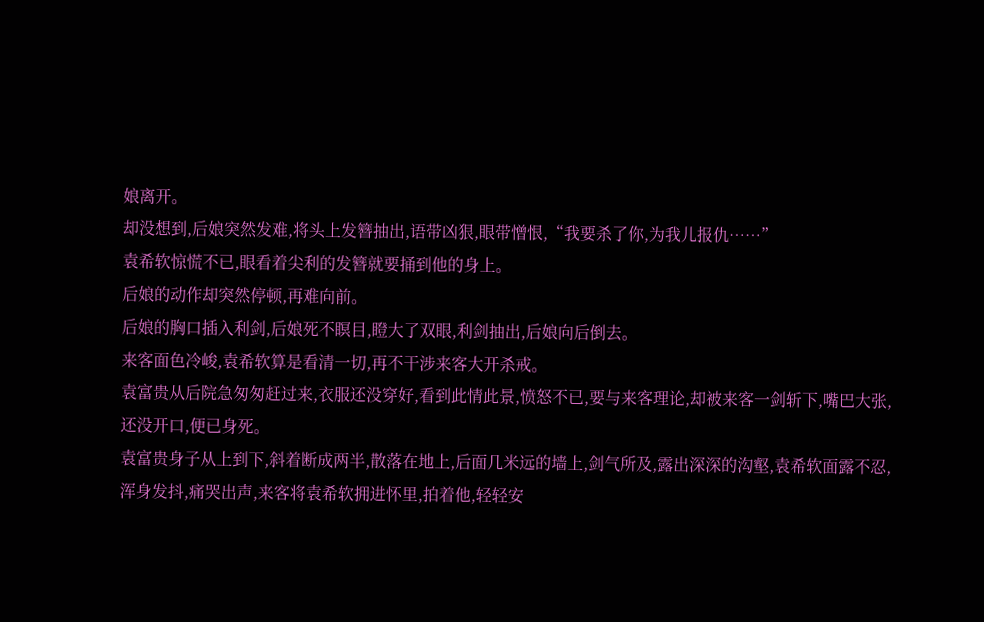娘离开。
却没想到,后娘突然发难,将头上发簪抽出,语带凶狠,眼带憎恨,“我要杀了你,为我儿报仇……”
袁希软惊慌不已,眼看着尖利的发簪就要捅到他的身上。
后娘的动作却突然停顿,再难向前。
后娘的胸口插入利剑,后娘死不瞑目,瞪大了双眼,利剑抽出,后娘向后倒去。
来客面色冷峻,袁希软算是看清一切,再不干涉来客大开杀戒。
袁富贵从后院急匆匆赶过来,衣服还没穿好,看到此情此景,愤怒不已,要与来客理论,却被来客一剑斩下,嘴巴大张,还没开口,便已身死。
袁富贵身子从上到下,斜着断成两半,散落在地上,后面几米远的墙上,剑气所及,露出深深的沟壑,袁希软面露不忍,浑身发抖,痛哭出声,来客将袁希软拥进怀里,拍着他,轻轻安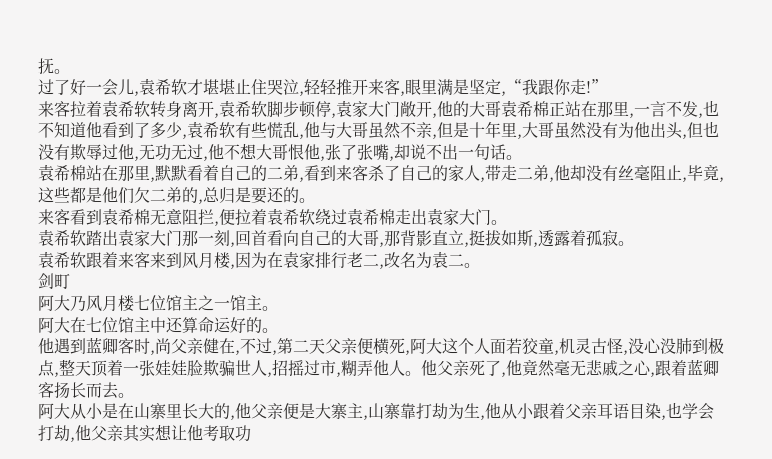抚。
过了好一会儿,袁希软才堪堪止住哭泣,轻轻推开来客,眼里满是坚定,“我跟你走!”
来客拉着袁希软转身离开,袁希软脚步顿停,袁家大门敞开,他的大哥袁希棉正站在那里,一言不发,也不知道他看到了多少,袁希软有些慌乱,他与大哥虽然不亲,但是十年里,大哥虽然没有为他出头,但也没有欺辱过他,无功无过,他不想大哥恨他,张了张嘴,却说不出一句话。
袁希棉站在那里,默默看着自己的二弟,看到来客杀了自己的家人,带走二弟,他却没有丝毫阻止,毕竟,这些都是他们欠二弟的,总归是要还的。
来客看到袁希棉无意阻拦,便拉着袁希软绕过袁希棉走出袁家大门。
袁希软踏出袁家大门那一刻,回首看向自己的大哥,那背影直立,挺拔如斯,透露着孤寂。
袁希软跟着来客来到风月楼,因为在袁家排行老二,改名为袁二。
剑町
阿大乃风月楼七位馆主之一馆主。
阿大在七位馆主中还算命运好的。
他遇到蓝卿客时,尚父亲健在,不过,第二天父亲便横死,阿大这个人面若狡童,机灵古怪,没心没肺到极点,整天顶着一张娃娃脸欺骗世人,招摇过市,糊弄他人。他父亲死了,他竟然毫无悲戚之心,跟着蓝卿客扬长而去。
阿大从小是在山寨里长大的,他父亲便是大寨主,山寨靠打劫为生,他从小跟着父亲耳语目染,也学会打劫,他父亲其实想让他考取功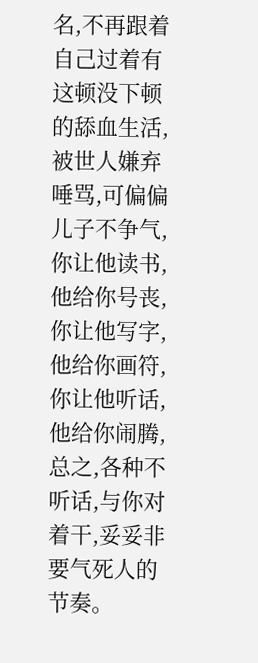名,不再跟着自己过着有这顿没下顿的舔血生活,被世人嫌弃唾骂,可偏偏儿子不争气,你让他读书,他给你号丧,你让他写字,他给你画符,你让他听话,他给你闹腾,总之,各种不听话,与你对着干,妥妥非要气死人的节奏。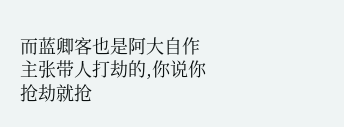而蓝卿客也是阿大自作主张带人打劫的,你说你抢劫就抢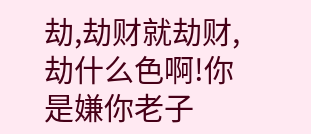劫,劫财就劫财,劫什么色啊!你是嫌你老子